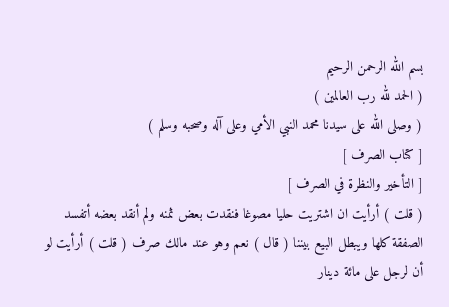بسم الله الرحمن الرحيم
( الحمد لله رب العالمين )
( وصلى الله على سيدنا محمد النبي الأمي وعلى آله وصحبه وسلم )
[ كتاب الصرف ]
[ التأخير والنظرة في الصرف ]
( قلت ) أرأيت ان اشتريت حليا مصوغا فنقدت بعض ثمنه ولم أنقد بعضه أتفسد
الصفقة كلها ويبطل البيع بيننا ( قال ) نعم وهو عند مالك صرف ( قلت ) أرأيت لو
أن لرجل على مائة دينار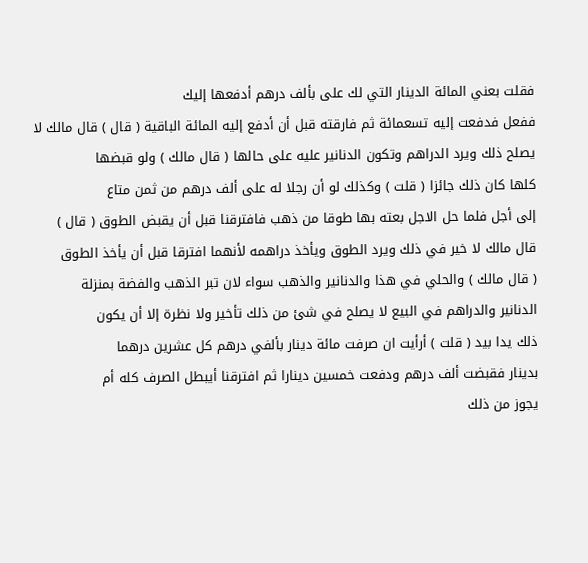فقلت بعني المائة الدينار التي لك على بألف درهم أدفعها إليك
ففعل فدفعت إليه تسعمائة ثم فارقته قبل أن أدفع إليه المائة الباقية ( قال ) قال مالك لا
يصلح ذلك ويرد الدراهم وتكون الدنانير عليه على حالها ( قال مالك ) ولو قبضها
كلها كان ذلك جائزا ( قلت ) وكذلك لو أن رجلا له على ألف درهم من ثمن متاع
إلى أجل فلما حل الاجل بعته بها طوقا من ذهب فافترقنا قبل أن يقبض الطوق ( قال )
قال مالك لا خير في ذلك ويرد الطوق ويأخذ دراهمه لأنهما افترقا قبل أن يأخذ الطوق
( قال مالك ) والحلي في هذا والدنانير والذهب سواء لان تبر الذهب والفضة بمنزلة
الدنانير والدراهم في البيع لا يصلح في شئ من ذلك تأخير ولا نظرة إلا أن يكون
ذلك يدا بيد ( قلت ) أرأيت ان صرفت مائة دينار بألفي درهم كل عشرين درهما
بدينار فقبضت ألف درهم ودفعت خمسين دينارا ثم افترقنا أيبطل الصرف كله أم
يجوز من ذلك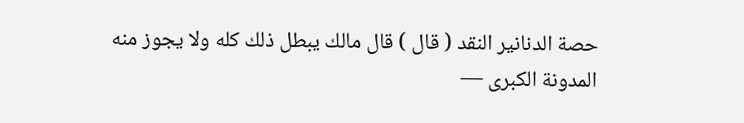حصة الدنانير النقد ( قال ) قال مالك يبطل ذلك كله ولا يجوز منه
المدونة الكبرى —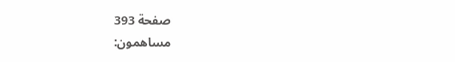صفحة 393
مساهمون: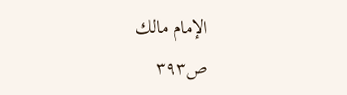الإمام مالك
ص٣٩٣